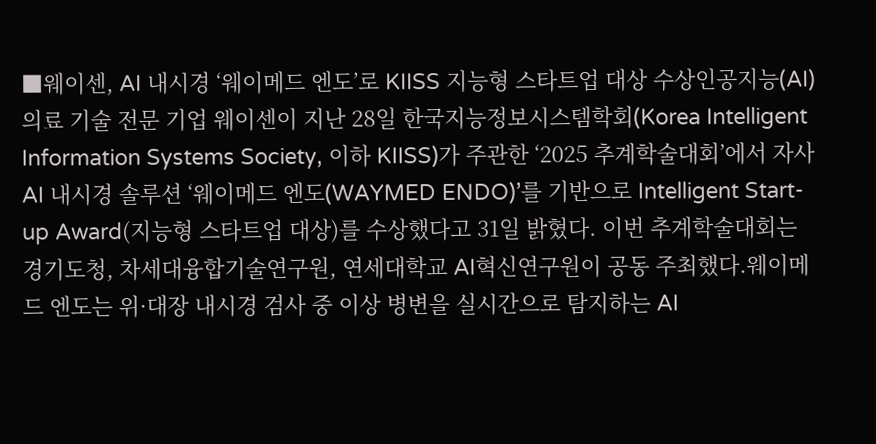■웨이센, AI 내시경 ‘웨이메드 엔도’로 KIISS 지능형 스타트업 대상 수상인공지능(AI) 의료 기술 전문 기업 웨이센이 지난 28일 한국지능정보시스템학회(Korea Intelligent Information Systems Society, 이하 KIISS)가 주관한 ‘2025 추계학술대회’에서 자사 AI 내시경 솔루션 ‘웨이메드 엔도(WAYMED ENDO)’를 기반으로 Intelligent Start-up Award(지능형 스타트업 대상)를 수상했다고 31일 밝혔다. 이번 추계학술대회는 경기도청, 차세대융합기술연구원, 연세대학교 AI혁신연구원이 공동 주최했다.웨이메드 엔도는 위·대장 내시경 검사 중 이상 병변을 실시간으로 탐지하는 AI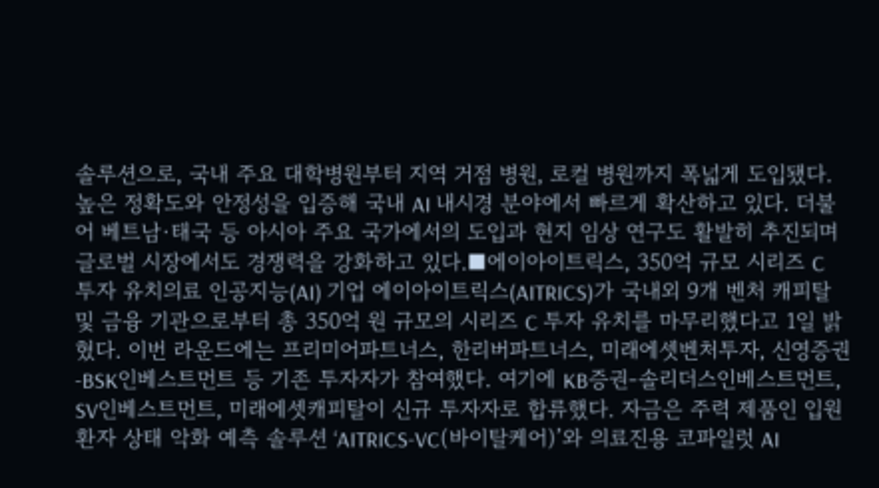솔루션으로, 국내 주요 대학병원부터 지역 거점 병원, 로컬 병원까지 폭넓게 도입됐다. 높은 정확도와 안정성을 입증해 국내 AI 내시경 분야에서 빠르게 확산하고 있다. 더불어 베트남·태국 등 아시아 주요 국가에서의 도입과 현지 임상 연구도 활발히 추진되며 글로벌 시장에서도 경쟁력을 강화하고 있다.■에이아이트릭스, 350억 규모 시리즈 C 투자 유치의료 인공지능(AI) 기업 에이아이트릭스(AITRICS)가 국내외 9개 벤처 캐피탈 및 금융 기관으로부터 총 350억 원 규모의 시리즈 C 투자 유치를 마무리했다고 1일 밝혔다. 이번 라운드에는 프리미어파트너스, 한리버파트너스, 미래에셋벤처투자, 신영증권-BSK인베스트먼트 등 기존 투자자가 참여했다. 여기에 KB증권-솔리더스인베스트먼트, SV인베스트먼트, 미래에셋캐피탈이 신규 투자자로 합류했다. 자금은 주력 제품인 입원 환자 상태 악화 예측 솔루션 ‘AITRICS-VC(바이탈케어)’와 의료진용 코파일럿 AI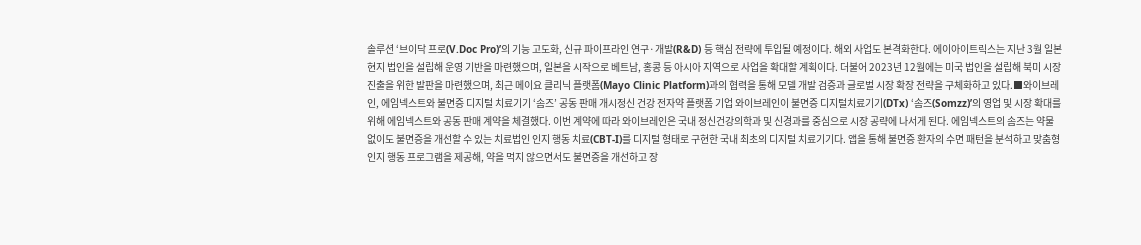솔루션 ‘브이닥 프로(V.Doc Pro)’의 기능 고도화, 신규 파이프라인 연구·개발(R&D) 등 핵심 전략에 투입될 예정이다. 해외 사업도 본격화한다. 에이아이트릭스는 지난 3월 일본 현지 법인을 설립해 운영 기반을 마련했으며, 일본을 시작으로 베트남, 홍콩 등 아시아 지역으로 사업을 확대할 계획이다. 더불어 2023년 12월에는 미국 법인을 설립해 북미 시장 진출을 위한 발판을 마련했으며, 최근 메이요 클리닉 플랫폼(Mayo Clinic Platform)과의 협력을 통해 모델 개발 검증과 글로벌 시장 확장 전략을 구체화하고 있다.■와이브레인, 에임넥스트와 불면증 디지털 치료기기 ‘솜즈’ 공동 판매 개시정신 건강 전자약 플랫폼 기업 와이브레인이 불면증 디지털치료기기(DTx) ‘솜즈(Somzz)’의 영업 및 시장 확대를 위해 에임넥스트와 공동 판매 계약을 체결했다. 이번 계약에 따라 와이브레인은 국내 정신건강의학과 및 신경과를 중심으로 시장 공략에 나서게 된다. 에임넥스트의 솜즈는 약물 없이도 불면증을 개선할 수 있는 치료법인 인지 행동 치료(CBT-I)를 디지털 형태로 구현한 국내 최초의 디지털 치료기기다. 앱을 통해 불면증 환자의 수면 패턴을 분석하고 맞춤형 인지 행동 프로그램을 제공해, 약을 먹지 않으면서도 불면증을 개선하고 장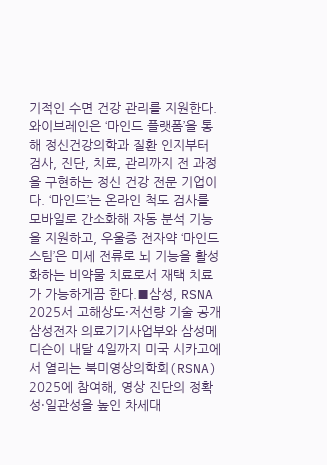기적인 수면 건강 관리를 지원한다.와이브레인은 ‘마인드 플랫폼’을 통해 정신건강의학과 질환 인지부터 검사, 진단, 치료, 관리까지 전 과정을 구현하는 정신 건강 전문 기업이다. ‘마인드’는 온라인 척도 검사를 모바일로 간소화해 자동 분석 기능을 지원하고, 우울증 전자약 ‘마인드스팀’은 미세 전류로 뇌 기능을 활성화하는 비약물 치료로서 재택 치료가 가능하게끔 한다.■삼성, RSNA 2025서 고해상도·저선량 기술 공개삼성전자 의료기기사업부와 삼성메디슨이 내달 4일까지 미국 시카고에서 열리는 북미영상의학회(RSNA) 2025에 참여해, 영상 진단의 정확성·일관성을 높인 차세대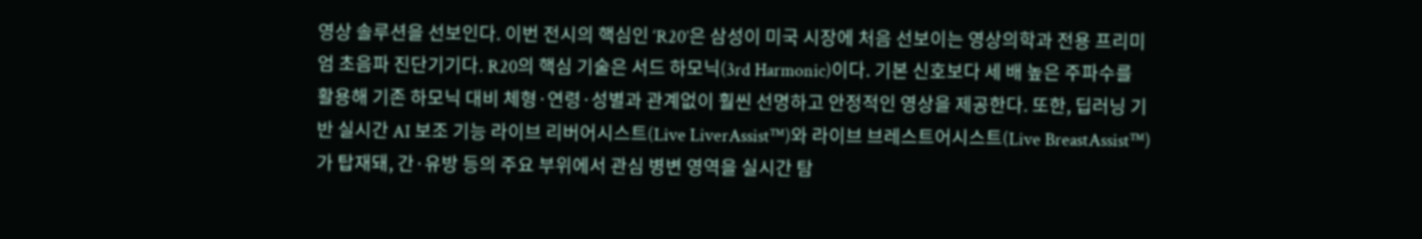영상 솔루션을 선보인다. 이번 전시의 핵심인 ‘R20’은 삼성이 미국 시장에 처음 선보이는 영상의학과 전용 프리미엄 초음파 진단기기다. R20의 핵심 기술은 서드 하모닉(3rd Harmonic)이다. 기본 신호보다 세 배 높은 주파수를 활용해 기존 하모닉 대비 체형·연령·성별과 관계없이 훨씬 선명하고 안정적인 영상을 제공한다. 또한, 딥러닝 기반 실시간 AI 보조 기능 라이브 리버어시스트(Live LiverAssist™)와 라이브 브레스트어시스트(Live BreastAssist™)가 탑재돼, 간·유방 등의 주요 부위에서 관심 병변 영역을 실시간 탐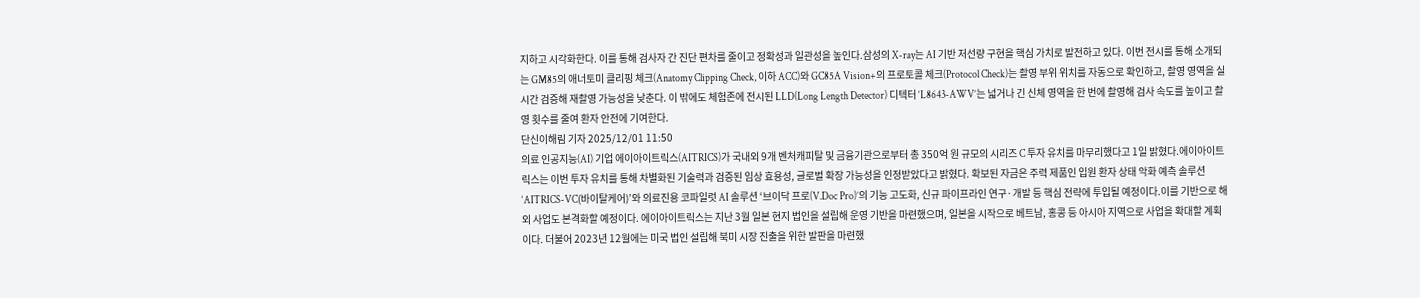지하고 시각화한다. 이를 통해 검사자 간 진단 편차를 줄이고 정확성과 일관성을 높인다.삼성의 X-ray는 AI 기반 저선량 구현을 핵심 가치로 발전하고 있다. 이번 전시를 통해 소개되는 GM85의 애너토미 클리핑 체크(Anatomy Clipping Check, 이하 ACC)와 GC85A Vision+의 프로토콜 체크(Protocol Check)는 촬영 부위 위치를 자동으로 확인하고, 촬영 영역을 실시간 검증해 재촬영 가능성을 낮춘다. 이 밖에도 체험존에 전시된 LLD(Long Length Detector) 디텍터 ‘L8643-AWV’는 넓거나 긴 신체 영역을 한 번에 촬영해 검사 속도를 높이고 촬영 횟수를 줄여 환자 안전에 기여한다.
단신이해림 기자 2025/12/01 11:50
의료 인공지능(AI) 기업 에이아이트릭스(AITRICS)가 국내외 9개 벤처캐피탈 및 금융기관으로부터 총 350억 원 규모의 시리즈 C 투자 유치를 마무리했다고 1일 밝혔다.에이아이트릭스는 이번 투자 유치를 통해 차별화된 기술력과 검증된 임상 효용성, 글로벌 확장 가능성을 인정받았다고 밝혔다. 확보된 자금은 주력 제품인 입원 환자 상태 악화 예측 솔루션 ‘AITRICS-VC(바이탈케어)’와 의료진용 코파일럿 AI 솔루션 ‘브이닥 프로(V.Doc Pro)’의 기능 고도화, 신규 파이프라인 연구·개발 등 핵심 전략에 투입될 예정이다.이를 기반으로 해외 사업도 본격화할 예정이다. 에이아이트릭스는 지난 3월 일본 현지 법인을 설립해 운영 기반을 마련했으며, 일본을 시작으로 베트남, 홍콩 등 아시아 지역으로 사업을 확대할 계획이다. 더불어 2023년 12월에는 미국 법인 설립해 북미 시장 진출을 위한 발판을 마련했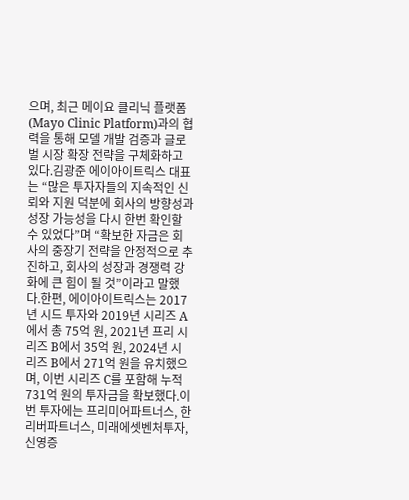으며, 최근 메이요 클리닉 플랫폼(Mayo Clinic Platform)과의 협력을 통해 모델 개발 검증과 글로벌 시장 확장 전략을 구체화하고 있다.김광준 에이아이트릭스 대표는 “많은 투자자들의 지속적인 신뢰와 지원 덕분에 회사의 방향성과 성장 가능성을 다시 한번 확인할 수 있었다”며 “확보한 자금은 회사의 중장기 전략을 안정적으로 추진하고, 회사의 성장과 경쟁력 강화에 큰 힘이 될 것”이라고 말했다.한편, 에이아이트릭스는 2017년 시드 투자와 2019년 시리즈 A에서 총 75억 원, 2021년 프리 시리즈 B에서 35억 원, 2024년 시리즈 B에서 271억 원을 유치했으며, 이번 시리즈 C를 포함해 누적 731억 원의 투자금을 확보했다.이번 투자에는 프리미어파트너스, 한리버파트너스, 미래에셋벤처투자, 신영증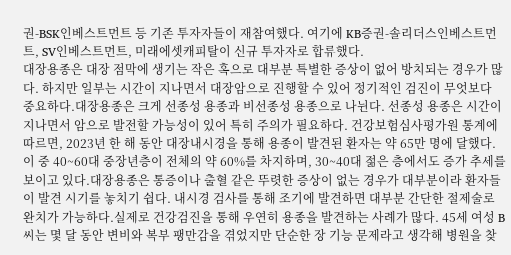권-BSK인베스트먼트 등 기존 투자자들이 재참여했다. 여기에 KB증권-솔리더스인베스트먼트, SV인베스트먼트, 미래에셋캐피탈이 신규 투자자로 합류했다.
대장용종은 대장 점막에 생기는 작은 혹으로 대부분 특별한 증상이 없어 방치되는 경우가 많다. 하지만 일부는 시간이 지나면서 대장암으로 진행할 수 있어 정기적인 검진이 무엇보다 중요하다.대장용종은 크게 선종성 용종과 비선종성 용종으로 나뉜다. 선종성 용종은 시간이 지나면서 암으로 발전할 가능성이 있어 특히 주의가 필요하다. 건강보험심사평가원 통계에 따르면, 2023년 한 해 동안 대장내시경을 통해 용종이 발견된 환자는 약 65만 명에 달했다. 이 중 40~60대 중장년층이 전체의 약 60%를 차지하며, 30~40대 젊은 층에서도 증가 추세를 보이고 있다.대장용종은 통증이나 출혈 같은 뚜렷한 증상이 없는 경우가 대부분이라 환자들이 발견 시기를 놓치기 쉽다. 내시경 검사를 통해 조기에 발견하면 대부분 간단한 절제술로 완치가 가능하다.실제로 건강검진을 통해 우연히 용종을 발견하는 사례가 많다. 45세 여성 B씨는 몇 달 동안 변비와 복부 팽만감을 겪었지만 단순한 장 기능 문제라고 생각해 병원을 찾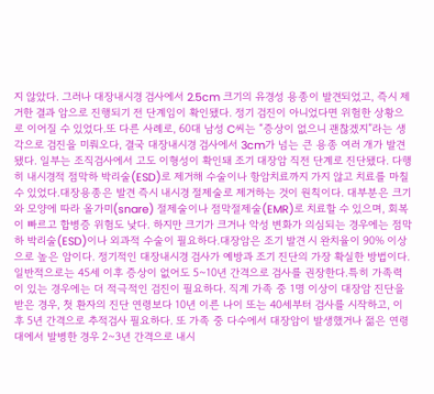지 않았다. 그러나 대장내시경 검사에서 2.5cm 크기의 유경성 용종이 발견되었고, 즉시 제거한 결과 암으로 진행되기 전 단계임이 확인됐다. 정기 검진이 아니었다면 위험한 상황으로 이어질 수 있었다.또 다른 사례로, 60대 남성 C씨는 “증상이 없으니 괜찮겠지”라는 생각으로 검진을 미뤄오다, 결국 대장내시경 검사에서 3cm가 넘는 큰 용종 여러 개가 발견됐다. 일부는 조직검사에서 고도 이형성이 확인돼 조기 대장암 직전 단계로 진단됐다. 다행히 내시경적 점막하 박리술(ESD)로 제거해 수술이나 항암치료까지 가지 않고 치료를 마칠 수 있었다.대장용종은 발견 즉시 내시경 절제술로 제거하는 것이 원칙이다. 대부분은 크기와 모양에 따라 올가미(snare) 절제술이나 점막절제술(EMR)로 치료할 수 있으며, 회복이 빠르고 합병증 위험도 낮다. 하지만 크기가 크거나 악성 변화가 의심되는 경우에는 점막하 박리술(ESD)이나 외과적 수술이 필요하다.대장암은 조기 발견 시 완치율이 90% 이상으로 높은 암이다. 정기적인 대장내시경 검사가 예방과 조기 진단의 가장 확실한 방법이다. 일반적으로는 45세 이후 증상이 없어도 5~10년 간격으로 검사를 권장한다.특히 가족력이 있는 경우에는 더 적극적인 검진이 필요하다. 직계 가족 중 1명 이상이 대장암 진단을 받은 경우, 첫 환자의 진단 연령보다 10년 이른 나이 또는 40세부터 검사를 시작하고, 이후 5년 간격으로 추적검사 필요하다. 또 가족 중 다수에서 대장암이 발생했거나 젊은 연령대에서 발병한 경우 2~3년 간격으로 내시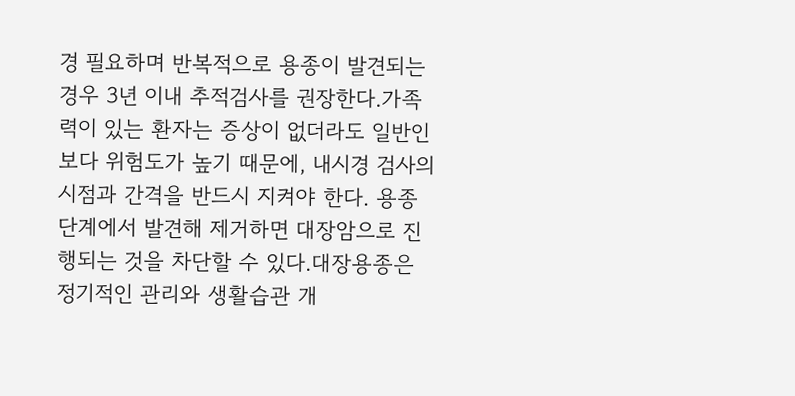경 필요하며 반복적으로 용종이 발견되는 경우 3년 이내 추적검사를 권장한다.가족력이 있는 환자는 증상이 없더라도 일반인보다 위험도가 높기 때문에, 내시경 검사의 시점과 간격을 반드시 지켜야 한다. 용종 단계에서 발견해 제거하면 대장암으로 진행되는 것을 차단할 수 있다.대장용종은 정기적인 관리와 생활습관 개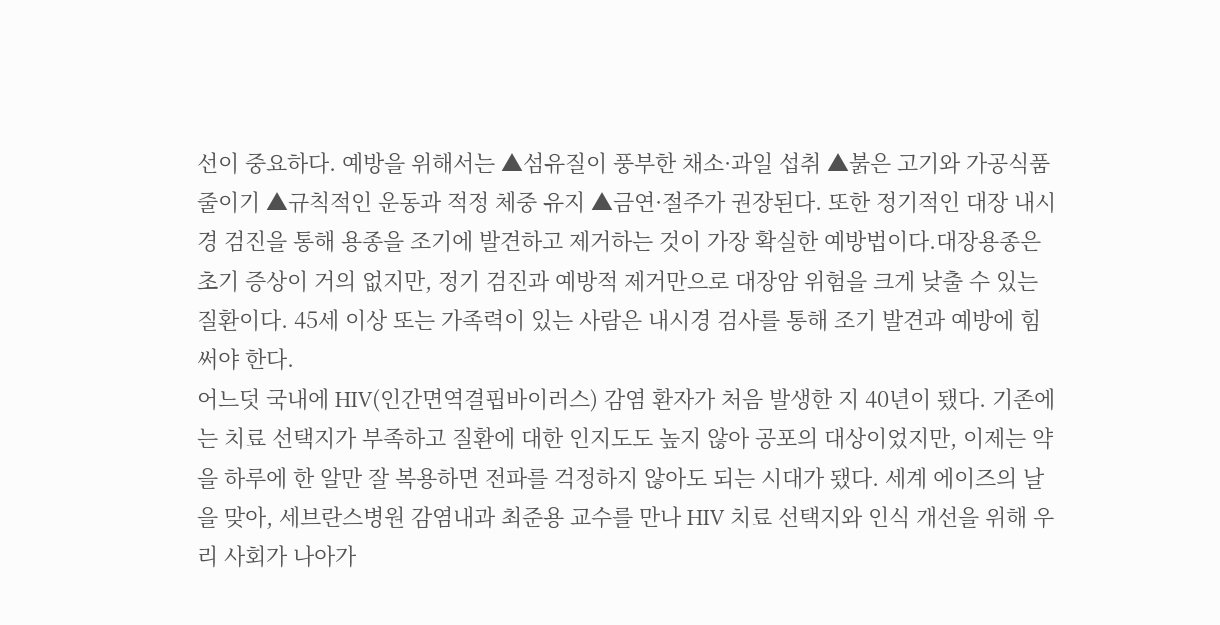선이 중요하다. 예방을 위해서는 ▲섬유질이 풍부한 채소·과일 섭취 ▲붉은 고기와 가공식품 줄이기 ▲규칙적인 운동과 적정 체중 유지 ▲금연·절주가 권장된다. 또한 정기적인 대장 내시경 검진을 통해 용종을 조기에 발견하고 제거하는 것이 가장 확실한 예방법이다.대장용종은 초기 증상이 거의 없지만, 정기 검진과 예방적 제거만으로 대장암 위험을 크게 낮출 수 있는 질환이다. 45세 이상 또는 가족력이 있는 사람은 내시경 검사를 통해 조기 발견과 예방에 힘써야 한다.
어느덧 국내에 HIV(인간면역결핍바이러스) 감염 환자가 처음 발생한 지 40년이 됐다. 기존에는 치료 선택지가 부족하고 질환에 대한 인지도도 높지 않아 공포의 대상이었지만, 이제는 약을 하루에 한 알만 잘 복용하면 전파를 걱정하지 않아도 되는 시대가 됐다. 세계 에이즈의 날을 맞아, 세브란스병원 감염내과 최준용 교수를 만나 HIV 치료 선택지와 인식 개선을 위해 우리 사회가 나아가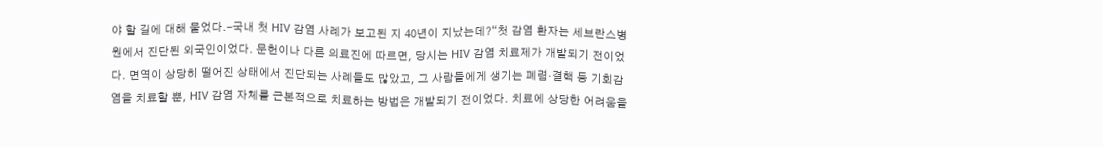야 할 길에 대해 물었다.-국내 첫 HIV 감염 사례가 보고된 지 40년이 지났는데?“첫 감염 환자는 세브란스병원에서 진단된 외국인이었다. 문헌이나 다른 의료진에 따르면, 당시는 HIV 감염 치료제가 개발되기 전이었다. 면역이 상당히 떨어진 상태에서 진단되는 사례들도 많았고, 그 사람들에게 생기는 폐렴·결핵 등 기회감염을 치료할 뿐, HIV 감염 자체를 근본적으로 치료하는 방법은 개발되기 전이었다. 치료에 상당한 어려움을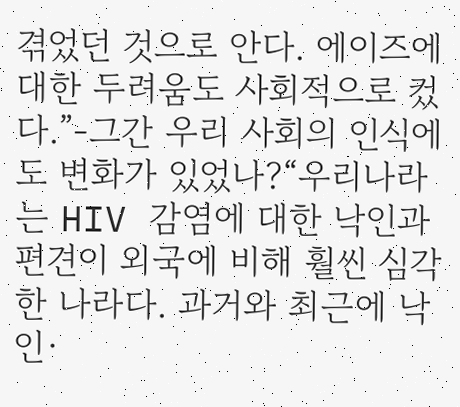겪었던 것으로 안다. 에이즈에 대한 두려움도 사회적으로 컸다.”-그간 우리 사회의 인식에도 변화가 있었나?“우리나라는 HIV 감염에 대한 낙인과 편견이 외국에 비해 훨씬 심각한 나라다. 과거와 최근에 낙인·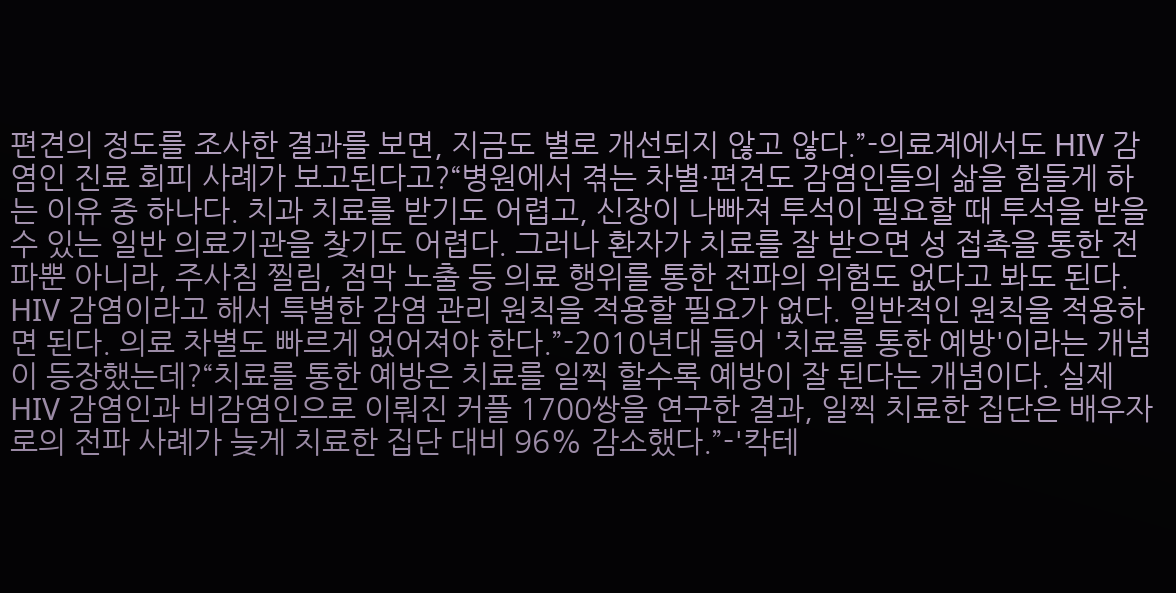편견의 정도를 조사한 결과를 보면, 지금도 별로 개선되지 않고 않다.”-의료계에서도 HIV 감염인 진료 회피 사례가 보고된다고?“병원에서 겪는 차별·편견도 감염인들의 삶을 힘들게 하는 이유 중 하나다. 치과 치료를 받기도 어렵고, 신장이 나빠져 투석이 필요할 때 투석을 받을 수 있는 일반 의료기관을 찾기도 어렵다. 그러나 환자가 치료를 잘 받으면 성 접촉을 통한 전파뿐 아니라, 주사침 찔림, 점막 노출 등 의료 행위를 통한 전파의 위험도 없다고 봐도 된다. HIV 감염이라고 해서 특별한 감염 관리 원칙을 적용할 필요가 없다. 일반적인 원칙을 적용하면 된다. 의료 차별도 빠르게 없어져야 한다.”-2010년대 들어 '치료를 통한 예방'이라는 개념이 등장했는데?“치료를 통한 예방은 치료를 일찍 할수록 예방이 잘 된다는 개념이다. 실제 HIV 감염인과 비감염인으로 이뤄진 커플 1700쌍을 연구한 결과, 일찍 치료한 집단은 배우자로의 전파 사례가 늦게 치료한 집단 대비 96% 감소했다.”-'칵테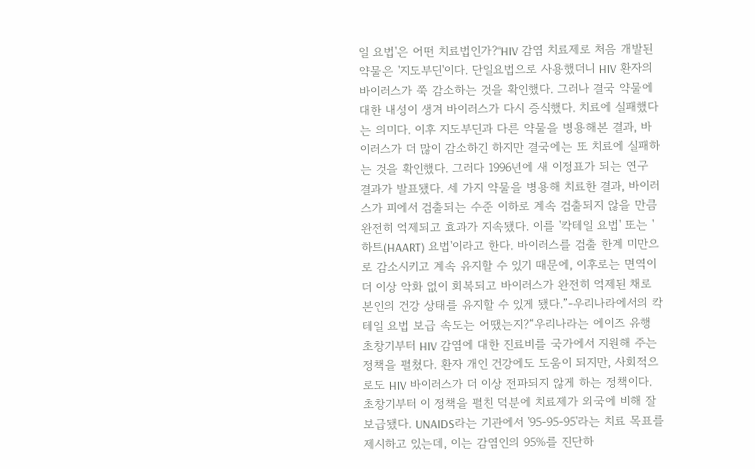일 요법'은 어떤 치료법인가?“HIV 감염 치료제로 처음 개발된 약물은 '지도부딘'이다. 단일요법으로 사용했더니 HIV 환자의 바이러스가 쭉 감소하는 것을 확인했다. 그러나 결국 약물에 대한 내성이 생겨 바이러스가 다시 증식했다. 치료에 실패했다는 의미다. 이후 지도부딘과 다른 약물을 병용해본 결과, 바이러스가 더 많이 감소하긴 하지만 결국에는 또 치료에 실패하는 것을 확인했다. 그러다 1996년에 새 이정표가 되는 연구 결과가 발표됐다. 세 가지 약물을 병용해 치료한 결과, 바이러스가 피에서 검출되는 수준 이하로 계속 검출되지 않을 만큼 완전히 억제되고 효과가 지속됐다. 이를 '칵테일 요법' 또는 '하트(HAART) 요법'이라고 한다. 바이러스를 검출 한계 미만으로 감소시키고 계속 유지할 수 있기 때문에, 이후로는 면역이 더 이상 악화 없이 회복되고 바이러스가 완전히 억제된 채로 본인의 건강 상태를 유지할 수 있게 됐다.”-우리나라에서의 칵테일 요법 보급 속도는 어땠는지?“우리나라는 에이즈 유행 초창기부터 HIV 감염에 대한 진료비를 국가에서 지원해 주는 정책을 펼쳤다. 환자 개인 건강에도 도움이 되지만, 사회적으로도 HIV 바이러스가 더 이상 전파되지 않게 하는 정책이다. 초창기부터 이 정책을 펼친 덕분에 치료제가 외국에 비해 잘 보급됐다. UNAIDS라는 기관에서 '95-95-95'라는 치료 목표를 제시하고 있는데, 이는 감염인의 95%를 진단하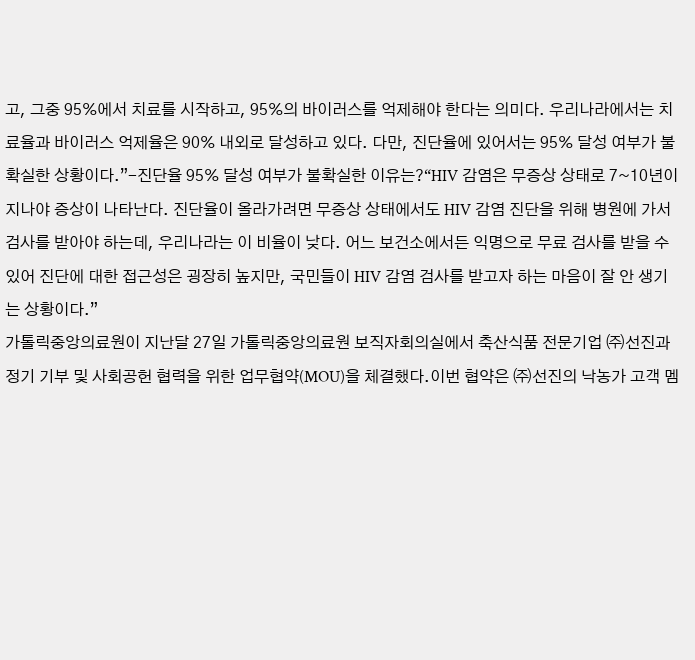고, 그중 95%에서 치료를 시작하고, 95%의 바이러스를 억제해야 한다는 의미다. 우리나라에서는 치료율과 바이러스 억제율은 90% 내외로 달성하고 있다. 다만, 진단율에 있어서는 95% 달성 여부가 불확실한 상황이다.”-진단율 95% 달성 여부가 불확실한 이유는?“HIV 감염은 무증상 상태로 7~10년이 지나야 증상이 나타난다. 진단율이 올라가려면 무증상 상태에서도 HIV 감염 진단을 위해 병원에 가서 검사를 받아야 하는데, 우리나라는 이 비율이 낮다. 어느 보건소에서든 익명으로 무료 검사를 받을 수 있어 진단에 대한 접근성은 굉장히 높지만, 국민들이 HIV 감염 검사를 받고자 하는 마음이 잘 안 생기는 상황이다.”
가톨릭중앙의료원이 지난달 27일 가톨릭중앙의료원 보직자회의실에서 축산식품 전문기업 ㈜선진과 정기 기부 및 사회공헌 협력을 위한 업무협약(MOU)을 체결했다.이번 협약은 ㈜선진의 낙농가 고객 멤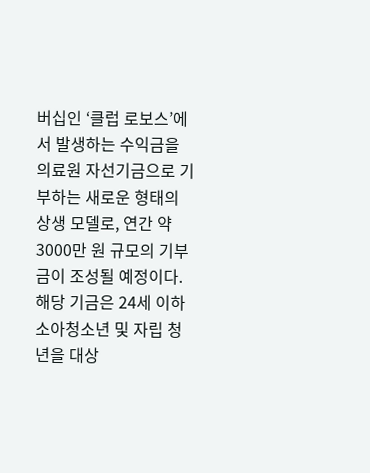버십인 ‘클럽 로보스’에서 발생하는 수익금을 의료원 자선기금으로 기부하는 새로운 형태의 상생 모델로, 연간 약 3000만 원 규모의 기부금이 조성될 예정이다. 해당 기금은 24세 이하 소아청소년 및 자립 청년을 대상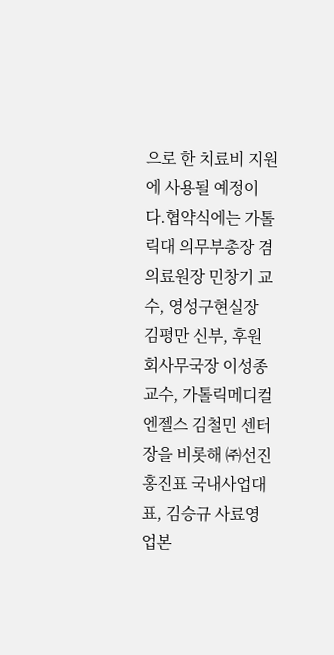으로 한 치료비 지원에 사용될 예정이다.협약식에는 가톨릭대 의무부총장 겸 의료원장 민창기 교수, 영성구현실장 김평만 신부, 후원회사무국장 이성종 교수, 가톨릭메디컬엔젤스 김철민 센터장을 비롯해 ㈜선진 홍진표 국내사업대표, 김승규 사료영업본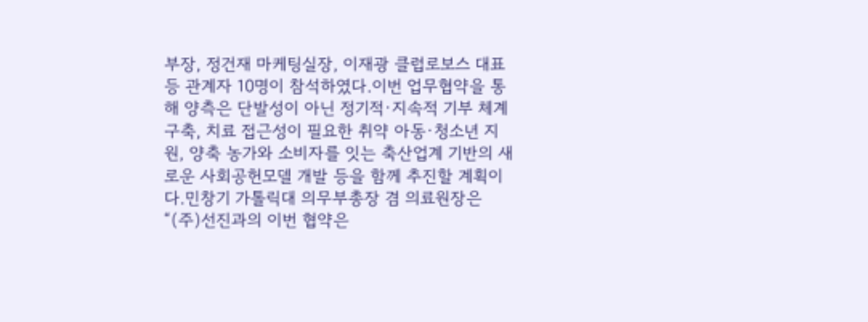부장, 정건재 마케팅실장, 이재광 클럽로보스 대표 등 관계자 10명이 참석하였다.이번 업무협약을 통해 양측은 단발성이 아닌 정기적·지속적 기부 체계 구축, 치료 접근성이 필요한 취약 아동·청소년 지원, 양축 농가와 소비자를 잇는 축산업계 기반의 새로운 사회공헌모델 개발 등을 함께 추진할 계획이다.민창기 가톨릭대 의무부총장 겸 의료원장은 “(주)선진과의 이번 협약은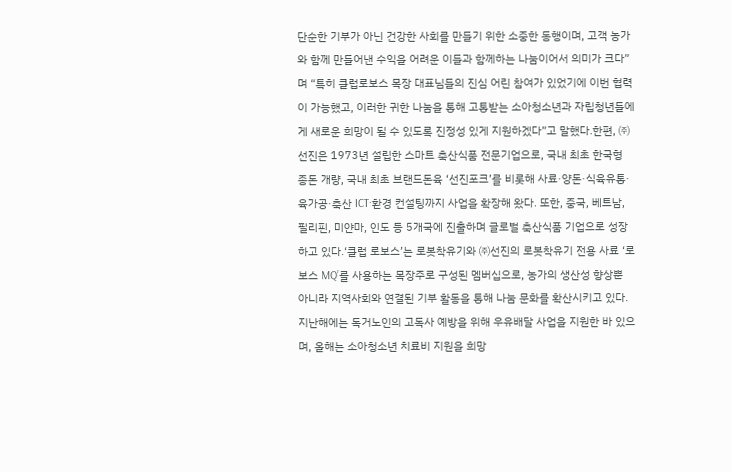단순한 기부가 아닌 건강한 사회를 만들기 위한 소중한 동행이며, 고객 농가와 함께 만들어낸 수익을 어려운 이들과 함께하는 나눔이어서 의미가 크다”며 “특히 클럽로보스 목장 대표님들의 진심 어린 참여가 있었기에 이번 협력이 가능했고, 이러한 귀한 나눔을 통해 고통받는 소아청소년과 자립청년들에게 새로운 희망이 될 수 있도록 진정성 있게 지원하겠다”고 말했다.한편, ㈜선진은 1973년 설립한 스마트 축산식품 전문기업으로, 국내 최초 한국형 종돈 개량, 국내 최초 브랜드돈육 ‘선진포크’를 비롯해 사료·양돈·식육유통·육가공·축산 ICT·환경 컨설팅까지 사업을 확장해 왔다. 또한, 중국, 베트남, 필리핀, 미얀마, 인도 등 5개국에 진출하며 글로벌 축산식품 기업으로 성장하고 있다.‘클럽 로보스’는 로봇착유기와 ㈜선진의 로봇착유기 전용 사료 ‘로보스 MQ’를 사용하는 목장주로 구성된 멤버십으로, 농가의 생산성 향상뿐 아니라 지역사회와 연결된 기부 활동을 통해 나눔 문화를 확산시키고 있다. 지난해에는 독거노인의 고독사 예방을 위해 우유배달 사업을 지원한 바 있으며, 올해는 소아청소년 치료비 지원을 희망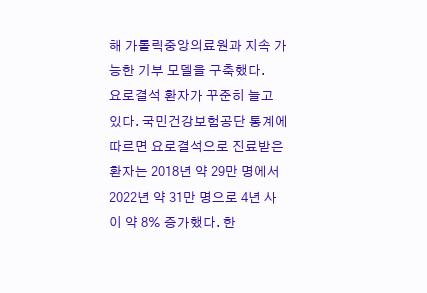해 가톨릭중앙의료원과 지속 가능한 기부 모델을 구축했다.
요로결석 환자가 꾸준히 늘고 있다. 국민건강보험공단 통계에 따르면 요로결석으로 진료받은 환자는 2018년 약 29만 명에서 2022년 약 31만 명으로 4년 사이 약 8% 증가했다. 한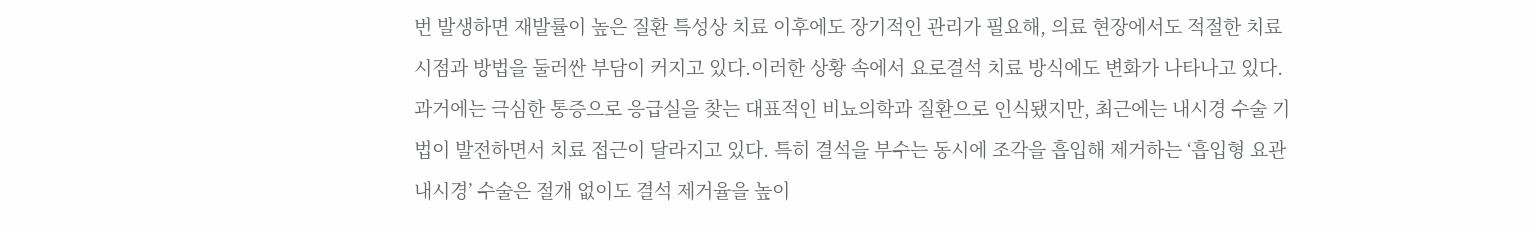번 발생하면 재발률이 높은 질환 특성상 치료 이후에도 장기적인 관리가 필요해, 의료 현장에서도 적절한 치료 시점과 방법을 둘러싼 부담이 커지고 있다.이러한 상황 속에서 요로결석 치료 방식에도 변화가 나타나고 있다. 과거에는 극심한 통증으로 응급실을 찾는 대표적인 비뇨의학과 질환으로 인식됐지만, 최근에는 내시경 수술 기법이 발전하면서 치료 접근이 달라지고 있다. 특히 결석을 부수는 동시에 조각을 흡입해 제거하는 ‘흡입형 요관내시경’ 수술은 절개 없이도 결석 제거율을 높이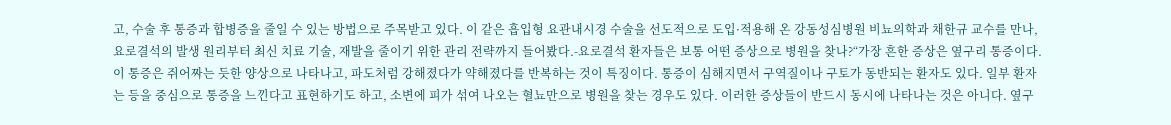고, 수술 후 통증과 합병증을 줄일 수 있는 방법으로 주목받고 있다. 이 같은 흡입형 요관내시경 수술을 선도적으로 도입·적용해 온 강동성심병원 비뇨의학과 채한규 교수를 만나, 요로결석의 발생 원리부터 최신 치료 기술, 재발을 줄이기 위한 관리 전략까지 들어봤다.-요로결석 환자들은 보통 어떤 증상으로 병원을 찾나?“가장 흔한 증상은 옆구리 통증이다. 이 통증은 쥐어짜는 듯한 양상으로 나타나고, 파도처럼 강해졌다가 약해졌다를 반복하는 것이 특징이다. 통증이 심해지면서 구역질이나 구토가 동반되는 환자도 있다. 일부 환자는 등을 중심으로 통증을 느낀다고 표현하기도 하고, 소변에 피가 섞여 나오는 혈뇨만으로 병원을 찾는 경우도 있다. 이러한 증상들이 반드시 동시에 나타나는 것은 아니다. 옆구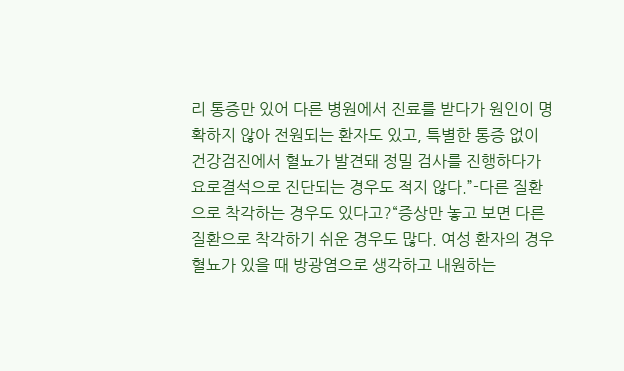리 통증만 있어 다른 병원에서 진료를 받다가 원인이 명확하지 않아 전원되는 환자도 있고, 특별한 통증 없이 건강검진에서 혈뇨가 발견돼 정밀 검사를 진행하다가 요로결석으로 진단되는 경우도 적지 않다.”-다른 질환으로 착각하는 경우도 있다고?“증상만 놓고 보면 다른 질환으로 착각하기 쉬운 경우도 많다. 여성 환자의 경우 혈뇨가 있을 때 방광염으로 생각하고 내원하는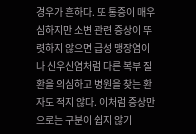경우가 흔하다. 또 통증이 매우 심하지만 소변 관련 증상이 뚜렷하지 않으면 급성 맹장염이나 신우신염처럼 다른 복부 질환을 의심하고 병원을 찾는 환자도 적지 않다. 이처럼 증상만으로는 구분이 쉽지 않기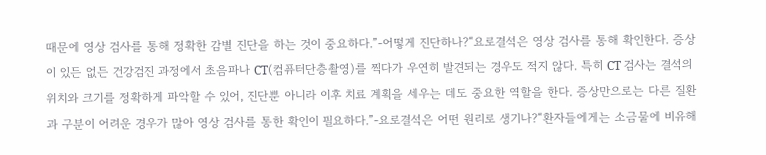때문에 영상 검사를 통해 정확한 감별 진단을 하는 것이 중요하다.”-어떻게 진단하나?“요로결석은 영상 검사를 통해 확인한다. 증상이 있든 없든 건강검진 과정에서 초음파나 CT(컴퓨터단층촬영)를 찍다가 우연히 발견되는 경우도 적지 않다. 특히 CT 검사는 결석의 위치와 크기를 정확하게 파악할 수 있어, 진단뿐 아니라 이후 치료 계획을 세우는 데도 중요한 역할을 한다. 증상만으로는 다른 질환과 구분이 어려운 경우가 많아 영상 검사를 통한 확인이 필요하다.”-요로결석은 어떤 원리로 생기나?“환자들에게는 소금물에 비유해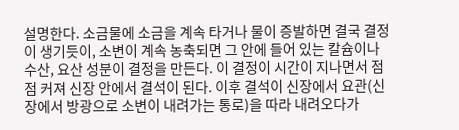설명한다. 소금물에 소금을 계속 타거나 물이 증발하면 결국 결정이 생기듯이, 소변이 계속 농축되면 그 안에 들어 있는 칼슘이나 수산, 요산 성분이 결정을 만든다. 이 결정이 시간이 지나면서 점점 커져 신장 안에서 결석이 된다. 이후 결석이 신장에서 요관(신장에서 방광으로 소변이 내려가는 통로)을 따라 내려오다가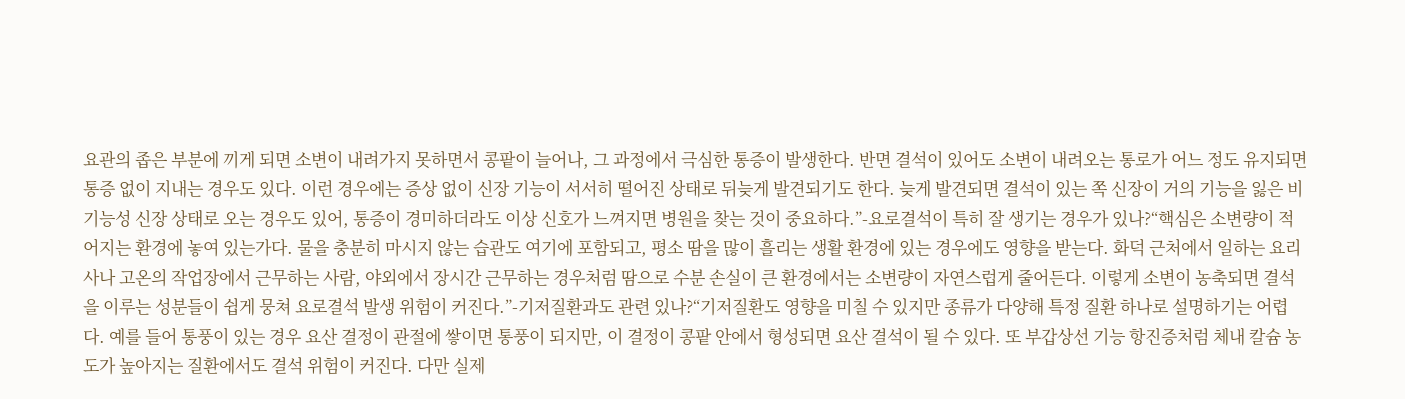요관의 좁은 부분에 끼게 되면 소변이 내려가지 못하면서 콩팥이 늘어나, 그 과정에서 극심한 통증이 발생한다. 반면 결석이 있어도 소변이 내려오는 통로가 어느 정도 유지되면 통증 없이 지내는 경우도 있다. 이런 경우에는 증상 없이 신장 기능이 서서히 떨어진 상태로 뒤늦게 발견되기도 한다. 늦게 발견되면 결석이 있는 쪽 신장이 거의 기능을 잃은 비기능성 신장 상태로 오는 경우도 있어, 통증이 경미하더라도 이상 신호가 느껴지면 병원을 찾는 것이 중요하다.”-요로결석이 특히 잘 생기는 경우가 있나?“핵심은 소변량이 적어지는 환경에 놓여 있는가다. 물을 충분히 마시지 않는 습관도 여기에 포함되고, 평소 땀을 많이 흘리는 생활 환경에 있는 경우에도 영향을 받는다. 화덕 근처에서 일하는 요리사나 고온의 작업장에서 근무하는 사람, 야외에서 장시간 근무하는 경우처럼 땀으로 수분 손실이 큰 환경에서는 소변량이 자연스럽게 줄어든다. 이렇게 소변이 농축되면 결석을 이루는 성분들이 쉽게 뭉쳐 요로결석 발생 위험이 커진다.”-기저질환과도 관련 있나?“기저질환도 영향을 미칠 수 있지만 종류가 다양해 특정 질환 하나로 설명하기는 어렵다. 예를 들어 통풍이 있는 경우 요산 결정이 관절에 쌓이면 통풍이 되지만, 이 결정이 콩팥 안에서 형성되면 요산 결석이 될 수 있다. 또 부갑상선 기능 항진증처럼 체내 칼슘 농도가 높아지는 질환에서도 결석 위험이 커진다. 다만 실제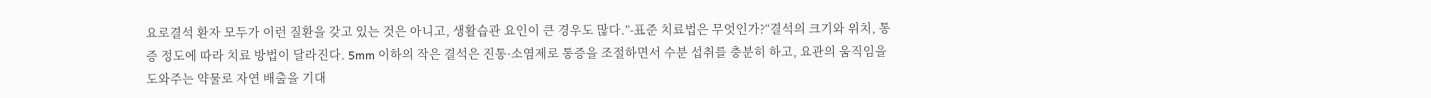요로결석 환자 모두가 이런 질환을 갖고 있는 것은 아니고, 생활습관 요인이 큰 경우도 많다.”-표준 치료법은 무엇인가?“결석의 크기와 위치, 통증 정도에 따라 치료 방법이 달라진다. 5mm 이하의 작은 결석은 진통·소염제로 통증을 조절하면서 수분 섭취를 충분히 하고, 요관의 움직임을 도와주는 약물로 자연 배출을 기대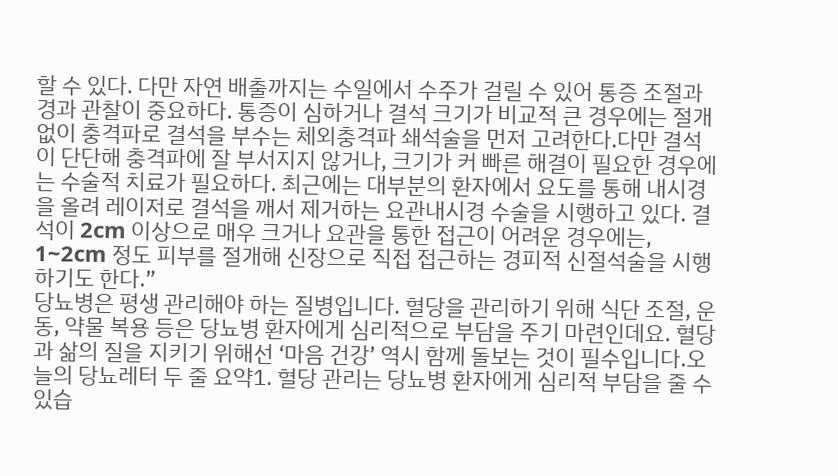할 수 있다. 다만 자연 배출까지는 수일에서 수주가 걸릴 수 있어 통증 조절과 경과 관찰이 중요하다. 통증이 심하거나 결석 크기가 비교적 큰 경우에는 절개 없이 충격파로 결석을 부수는 체외충격파 쇄석술을 먼저 고려한다.다만 결석이 단단해 충격파에 잘 부서지지 않거나, 크기가 커 빠른 해결이 필요한 경우에는 수술적 치료가 필요하다. 최근에는 대부분의 환자에서 요도를 통해 내시경을 올려 레이저로 결석을 깨서 제거하는 요관내시경 수술을 시행하고 있다. 결석이 2cm 이상으로 매우 크거나 요관을 통한 접근이 어려운 경우에는, 1~2cm 정도 피부를 절개해 신장으로 직접 접근하는 경피적 신절석술을 시행하기도 한다.”
당뇨병은 평생 관리해야 하는 질병입니다. 혈당을 관리하기 위해 식단 조절, 운동, 약물 복용 등은 당뇨병 환자에게 심리적으로 부담을 주기 마련인데요. 혈당과 삶의 질을 지키기 위해선 ‘마음 건강’ 역시 함께 돌보는 것이 필수입니다.오늘의 당뇨레터 두 줄 요약1. 혈당 관리는 당뇨병 환자에게 심리적 부담을 줄 수 있습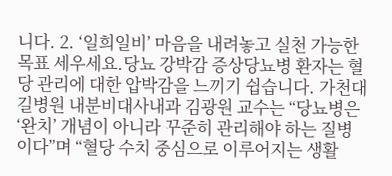니다. 2. ‘일희일비’ 마음을 내려놓고 실천 가능한 목표 세우세요.당뇨 강박감 증상당뇨병 환자는 혈당 관리에 대한 압박감을 느끼기 쉽습니다. 가천대길병원 내분비대사내과 김광원 교수는 “당뇨병은 ‘완치’ 개념이 아니라 꾸준히 관리해야 하는 질병이다”며 “혈당 수치 중심으로 이루어지는 생활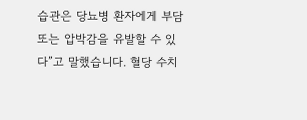습관은 당뇨병 환자에게 부담 또는 압박감을 유발할 수 있다”고 말했습니다. 혈당 수치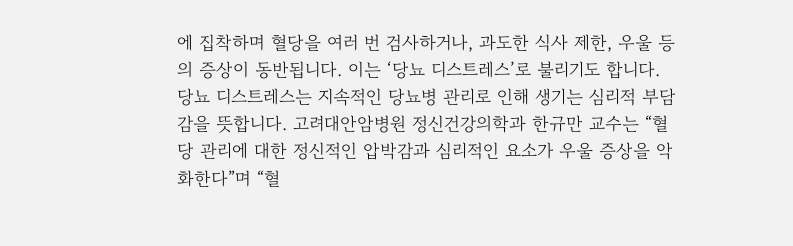에 집착하며 혈당을 여러 번 검사하거나, 과도한 식사 제한, 우울 등의 증상이 동반됩니다. 이는 ‘당뇨 디스트레스’로 불리기도 합니다. 당뇨 디스트레스는 지속적인 당뇨병 관리로 인해 생기는 심리적 부담감을 뜻합니다. 고려대안암병원 정신건강의학과 한규만 교수는 “혈당 관리에 대한 정신적인 압박감과 심리적인 요소가 우울 증상을 악화한다”며 “혈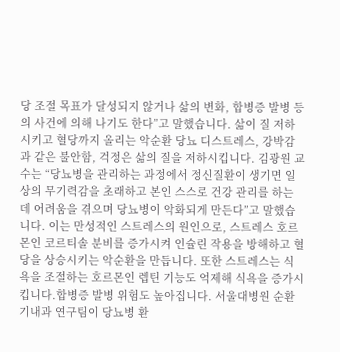당 조절 목표가 달성되지 않거나 삶의 변화, 합병증 발병 등의 사건에 의해 나기도 한다”고 말했습니다. 삶이 질 저하시키고 혈당까지 올리는 악순환 당뇨 디스트레스, 강박감과 같은 불안함, 걱정은 삶의 질을 저하시킵니다. 김광원 교수는 “당뇨병을 관리하는 과정에서 정신질환이 생기면 일상의 무기력감을 초래하고 본인 스스로 건강 관리를 하는 데 어려움을 겪으며 당뇨병이 악화되게 만든다”고 말했습니다. 이는 만성적인 스트레스의 원인으로, 스트레스 호르몬인 코르티솔 분비를 증가시켜 인슐린 작용을 방해하고 혈당을 상승시키는 악순환을 만듭니다. 또한 스트레스는 식욕을 조절하는 호르몬인 렙틴 기능도 억제해 식욕을 증가시킵니다.합병증 발병 위험도 높아집니다. 서울대병원 순환기내과 연구팀이 당뇨병 환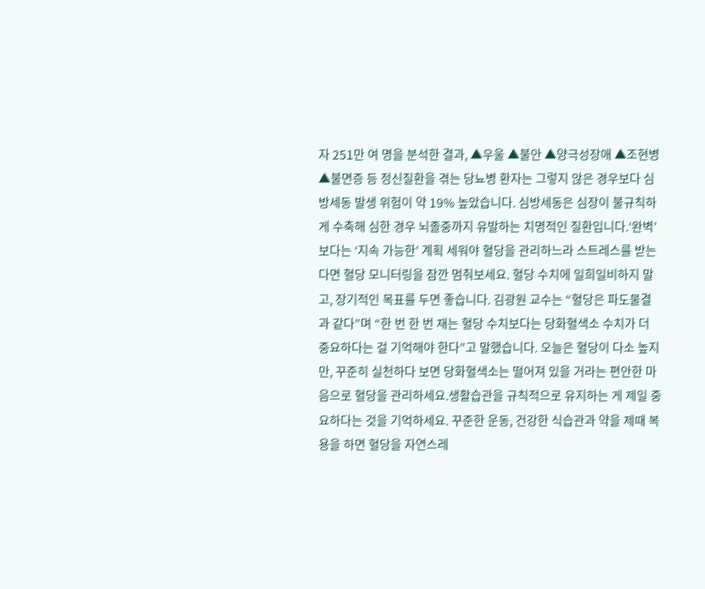자 251만 여 명을 분석한 결과, ▲우울 ▲불안 ▲양극성장애 ▲조현병 ▲불면증 등 정신질환을 겪는 당뇨병 환자는 그렇지 않은 경우보다 심방세동 발생 위험이 약 19% 높았습니다. 심방세동은 심장이 불규칙하게 수축해 심한 경우 뇌졸중까지 유발하는 치명적인 질환입니다.‘완벽’보다는 ‘지속 가능한’ 계획 세워야 혈당을 관리하느라 스트레스를 받는다면 혈당 모니터링을 잠깐 멈춰보세요. 혈당 수치에 일희일비하지 말고, 장기적인 목표를 두면 좋습니다. 김광원 교수는 “혈당은 파도물결과 같다”며 “한 번 한 번 재는 혈당 수치보다는 당화혈색소 수치가 더 중요하다는 걸 기억해야 한다”고 말했습니다. 오늘은 혈당이 다소 높지만, 꾸준히 실천하다 보면 당화혈색소는 떨어져 있을 거라는 편안한 마음으로 혈당을 관리하세요.생활습관을 규칙적으로 유지하는 게 제일 중요하다는 것을 기억하세요. 꾸준한 운동, 건강한 식습관과 약을 제때 복용을 하면 혈당을 자연스레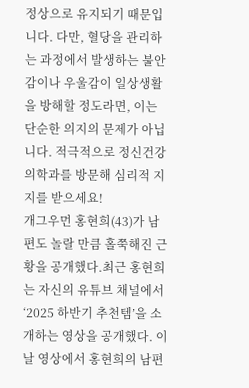정상으로 유지되기 때문입니다. 다만, 혈당을 관리하는 과정에서 발생하는 불안감이나 우울감이 일상생활을 방해할 정도라면, 이는 단순한 의지의 문제가 아닙니다. 적극적으로 정신건강의학과를 방문해 심리적 지지를 받으세요!
개그우먼 홍현희(43)가 남편도 놀랄 만큼 홀쭉해진 근황을 공개했다.최근 홍현희는 자신의 유튜브 채널에서 ‘2025 하반기 추천템’을 소개하는 영상을 공개했다. 이날 영상에서 홍현희의 남편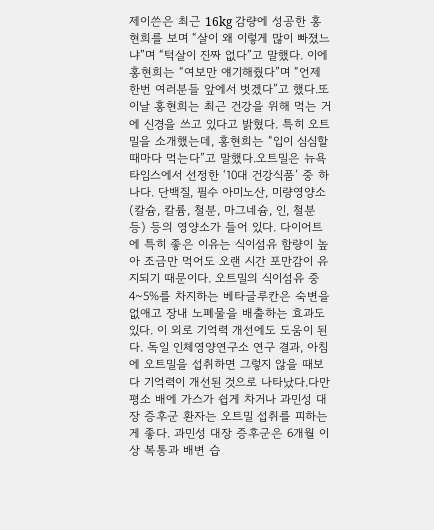제이쓴은 최근 16kg 감량에 성공한 홍현희를 보며 “살이 왜 이렇게 많이 빠졌느냐”며 “턱살이 진짜 없다”고 말했다. 이에 홍현희는 “여보만 얘기해줬다”며 “언제 한번 여러분들 앞에서 벗겠다”고 했다.또 이날 홍현희는 최근 건강을 위해 먹는 거에 신경을 쓰고 있다고 밝혔다. 특히 오트밀을 소개했는데, 홍현희는 “입이 심심할 때마다 먹는다”고 말했다.오트밀은 뉴욕타임스에서 선정한 ‘10대 건강식품’ 중 하나다. 단백질, 필수 아미노산, 미량영양소(칼슘, 칼륨, 철분, 마그네슘, 인, 철분 등) 등의 영양소가 들어 있다. 다이어트에 특히 좋은 이유는 식이섬유 함량이 높아 조금만 먹어도 오랜 시간 포만감이 유지되기 때문이다. 오트밀의 식이섬유 중 4~5%를 차지하는 베타글루칸은 숙변을 없애고 장내 노폐물을 배출하는 효과도 있다. 이 외로 기억력 개선에도 도움이 된다. 독일 인체영양연구소 연구 결과, 아침에 오트밀을 섭취하면 그렇지 않을 때보다 기억력이 개선된 것으로 나타났다.다만 평소 배에 가스가 쉽게 차거나 과민성 대장 증후군 환자는 오트밀 섭취를 피하는 게 좋다. 과민성 대장 증후군은 6개월 이상 복통과 배변 습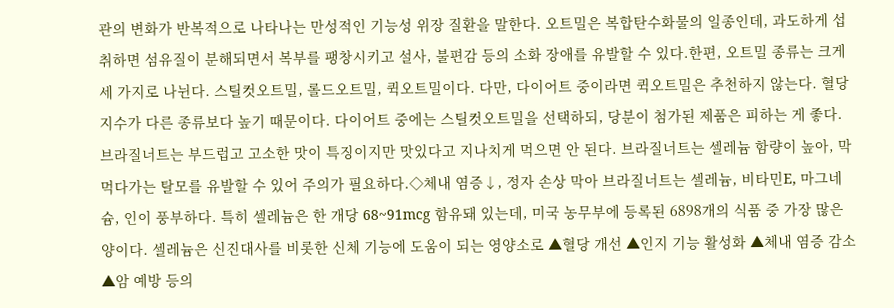관의 변화가 반복적으로 나타나는 만성적인 기능성 위장 질환을 말한다. 오트밀은 복합탄수화물의 일종인데, 과도하게 섭취하면 섬유질이 분해되면서 복부를 팽창시키고 설사, 불편감 등의 소화 장애를 유발할 수 있다.한편, 오트밀 종류는 크게 세 가지로 나뉜다. 스틸컷오트밀, 롤드오트밀, 퀵오트밀이다. 다만, 다이어트 중이라면 퀵오트밀은 추천하지 않는다. 혈당지수가 다른 종류보다 높기 때문이다. 다이어트 중에는 스틸컷오트밀을 선택하되, 당분이 첨가된 제품은 피하는 게 좋다.
브라질너트는 부드럽고 고소한 맛이 특징이지만 맛있다고 지나치게 먹으면 안 된다. 브라질너트는 셀레늄 함량이 높아, 막 먹다가는 탈모를 유발할 수 있어 주의가 필요하다.◇체내 염증↓, 정자 손상 막아 브라질너트는 셀레늄, 비타민E, 마그네슘, 인이 풍부하다. 특히 셀레늄은 한 개당 68~91mcg 함유돼 있는데, 미국 농무부에 등록된 6898개의 식품 중 가장 많은 양이다. 셀레늄은 신진대사를 비롯한 신체 기능에 도움이 되는 영양소로 ▲혈당 개선 ▲인지 기능 활성화 ▲체내 염증 감소 ▲암 예방 등의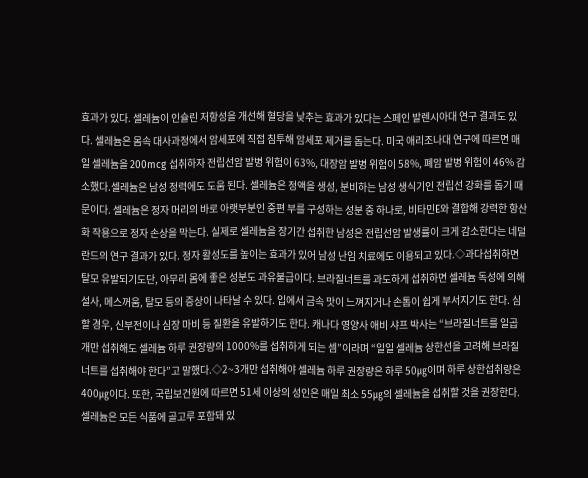효과가 있다. 셀레늄이 인슐린 저항성을 개선해 혈당을 낮추는 효과가 있다는 스페인 발렌시아대 연구 결과도 있다. 셀레늄은 몸속 대사과정에서 암세포에 직접 침투해 암세포 제거를 돕는다. 미국 애리조나대 연구에 따르면 매일 셀레늄을 200mcg 섭취하자 전립선암 발병 위험이 63%, 대장암 발병 위험이 58%, 폐암 발병 위험이 46% 감소했다.셀레늄은 남성 정력에도 도움 된다. 셀레늄은 정액을 생성, 분비하는 남성 생식기인 전립선 강화를 돕기 때문이다. 셀레늄은 정자 머리의 바로 아랫부분인 중편 부를 구성하는 성분 중 하나로, 비타민E와 결합해 강력한 항산화 작용으로 정자 손상을 막는다. 실제로 셀레늄을 장기간 섭취한 남성은 전립선암 발생률이 크게 감소한다는 네덜란드의 연구 결과가 있다. 정자 활성도를 높이는 효과가 있어 남성 난임 치료에도 이용되고 있다.◇과다섭취하면 탈모 유발되기도단, 아무리 몸에 좋은 성분도 과유불급이다. 브라질너트를 과도하게 섭취하면 셀레늄 독성에 의해 설사, 메스꺼움, 탈모 등의 증상이 나타날 수 있다. 입에서 금속 맛이 느껴지거나 손톱이 쉽게 부서지기도 한다. 심할 경우, 신부전이나 심장 마비 등 질환을 유발하기도 한다. 캐나다 영양사 애비 샤프 박사는 “브라질너트를 일곱 개만 섭취해도 셀레늄 하루 권장량의 1000%를 섭취하게 되는 셈”이라며 “일일 셀레늄 상한선을 고려해 브라질너트를 섭취해야 한다”고 말했다.◇2~3개만 섭취해야 셀레늄 하루 권장량은 하루 50㎍이며 하루 상한섭취량은 400㎍이다. 또한, 국립보건원에 따르면 51세 이상의 성인은 매일 최소 55㎍의 셀레늄을 섭취할 것을 권장한다. 셀레늄은 모든 식품에 골고루 포함돼 있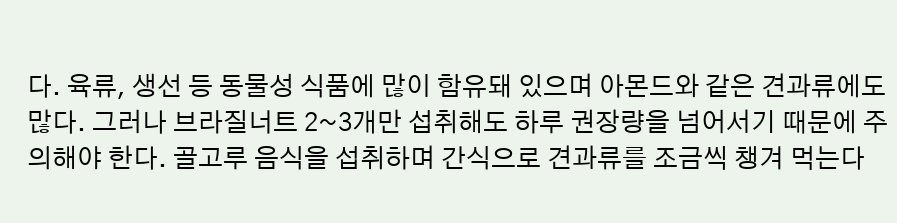다. 육류, 생선 등 동물성 식품에 많이 함유돼 있으며 아몬드와 같은 견과류에도 많다. 그러나 브라질너트 2~3개만 섭취해도 하루 권장량을 넘어서기 때문에 주의해야 한다. 골고루 음식을 섭취하며 간식으로 견과류를 조금씩 챙겨 먹는다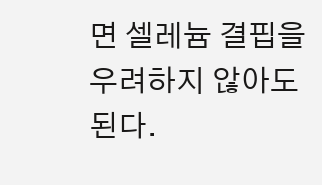면 셀레늄 결핍을 우려하지 않아도 된다.